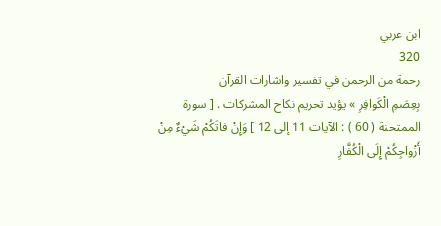ابن عربي
320
رحمة من الرحمن في تفسير واشارات القرآن
بِعِصَمِ الْكَوافِرِ » يؤيد تحريم نكاح المشركات . [ سورة الممتحنة ( 60 ) : الآيات 11 إلى 12 ] وَإِنْ فاتَكُمْ شَيْءٌ مِنْ أَزْواجِكُمْ إِلَى الْكُفَّارِ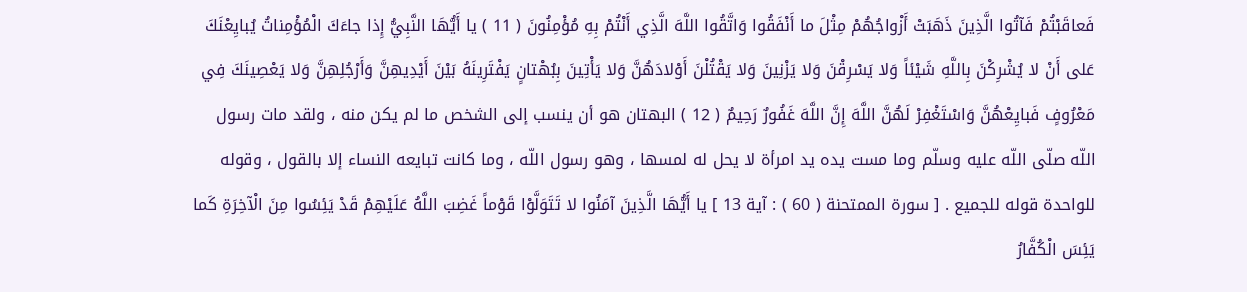فَعاقَبْتُمْ فَآتُوا الَّذِينَ ذَهَبَتْ أَزْواجُهُمْ مِثْلَ ما أَنْفَقُوا وَاتَّقُوا اللَّهَ الَّذِي أَنْتُمْ بِهِ مُؤْمِنُونَ ( 11 ) يا أَيُّهَا النَّبِيُّ إِذا جاءَكَ الْمُؤْمِناتُ يُبايِعْنَكَ عَلى أَنْ لا يُشْرِكْنَ بِاللَّهِ شَيْئاً وَلا يَسْرِقْنَ وَلا يَزْنِينَ وَلا يَقْتُلْنَ أَوْلادَهُنَّ وَلا يَأْتِينَ بِبُهْتانٍ يَفْتَرِينَهُ بَيْنَ أَيْدِيهِنَّ وَأَرْجُلِهِنَّ وَلا يَعْصِينَكَ فِي مَعْرُوفٍ فَبايِعْهُنَّ وَاسْتَغْفِرْ لَهُنَّ اللَّهَ إِنَّ اللَّهَ غَفُورٌ رَحِيمٌ ( 12 ) البهتان هو أن ينسب إلى الشخص ما لم يكن منه ، ولقد مات رسول اللّه صلّى اللّه عليه وسلّم وما مست يده يد امرأة لا يحل له لمسها ، وهو رسول اللّه ، وما كانت تبايعه النساء إلا بالقول ، وقوله للواحدة قوله للجميع . [ سورة الممتحنة ( 60 ) : آية 13 ] يا أَيُّهَا الَّذِينَ آمَنُوا لا تَتَوَلَّوْا قَوْماً غَضِبَ اللَّهُ عَلَيْهِمْ قَدْ يَئِسُوا مِنَ الْآخِرَةِ كَما يَئِسَ الْكُفَّارُ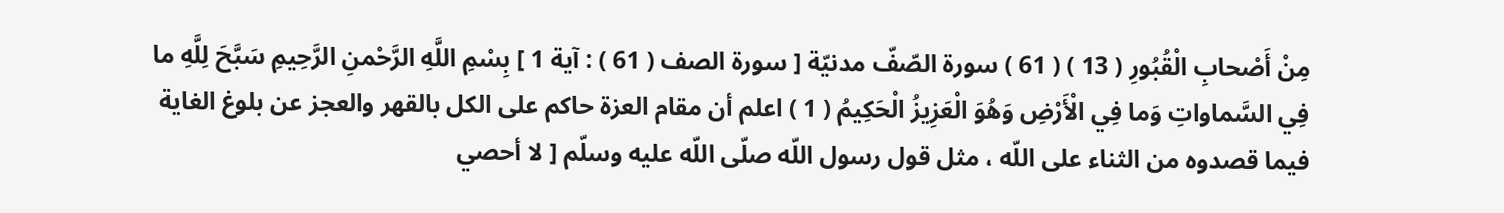مِنْ أَصْحابِ الْقُبُورِ ( 13 ) ( 61 ) سورة الصّفّ مدنيّة [ سورة الصف ( 61 ) : آية 1 ] بِسْمِ اللَّهِ الرَّحْمنِ الرَّحِيمِ سَبَّحَ لِلَّهِ ما فِي السَّماواتِ وَما فِي الْأَرْضِ وَهُوَ الْعَزِيزُ الْحَكِيمُ ( 1 ) اعلم أن مقام العزة حاكم على الكل بالقهر والعجز عن بلوغ الغاية فيما قصدوه من الثناء على اللّه ، مثل قول رسول اللّه صلّى اللّه عليه وسلّم [ لا أحصي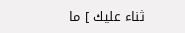ثناء عليك ] ما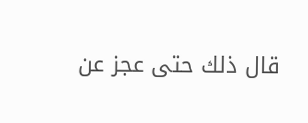قال ذلك حتى عجز عن